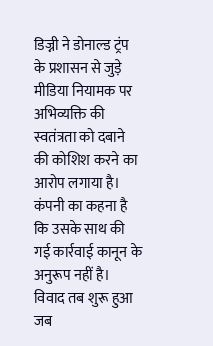डिज्नी ने डोनाल्ड ट्रंप के प्रशासन से जुड़े मीडिया नियामक पर अभिव्यक्ति की स्वतंत्रता को दबाने की कोशिश करने का आरोप लगाया है। कंपनी का कहना है कि उसके साथ की गई कार्रवाई कानून के अनुरूप नहीं है। विवाद तब शुरू हुआ जब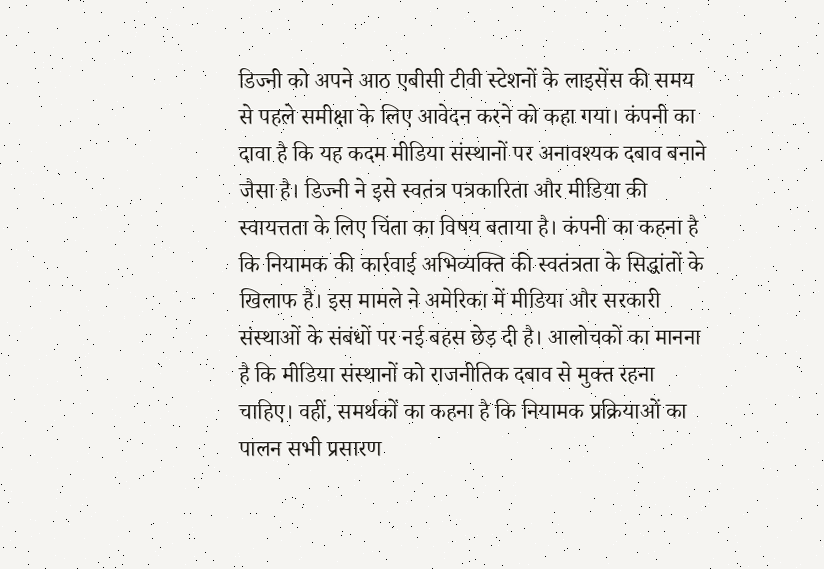डिज्नी को अपने आठ एबीसी टीवी स्टेशनों के लाइसेंस की समय से पहले समीक्षा के लिए आवेदन करने को कहा गया। कंपनी का दावा है कि यह कदम मीडिया संस्थानों पर अनावश्यक दबाव बनाने जैसा है। डिज्नी ने इसे स्वतंत्र पत्रकारिता और मीडिया की स्वायत्तता के लिए चिंता का विषय बताया है। कंपनी का कहना है कि नियामक की कार्रवाई अभिव्यक्ति की स्वतंत्रता के सिद्धांतों के खिलाफ है। इस मामले ने अमेरिका में मीडिया और सरकारी संस्थाओं के संबंधों पर नई बहस छेड़ दी है। आलोचकों का मानना है कि मीडिया संस्थानों को राजनीतिक दबाव से मुक्त रहना चाहिए। वहीं, समर्थकों का कहना है कि नियामक प्रक्रियाओं का पालन सभी प्रसारण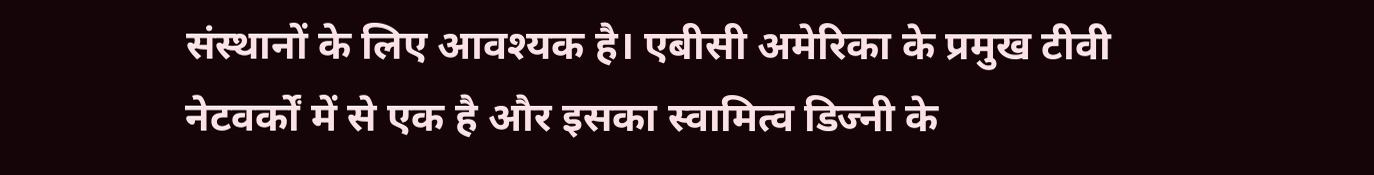संस्थानों के लिए आवश्यक है। एबीसी अमेरिका के प्रमुख टीवी नेटवर्कों में से एक है और इसका स्वामित्व डिज्नी के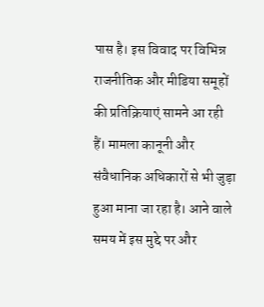पास है। इस विवाद पर विभिन्न राजनीतिक और मीडिया समूहों की प्रतिक्रियाएं सामने आ रही हैं। मामला कानूनी और संवैधानिक अधिकारों से भी जुड़ा हुआ माना जा रहा है। आने वाले समय में इस मुद्दे पर और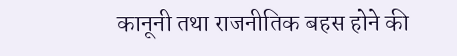कानूनी तथा राजनीतिक बहस होने की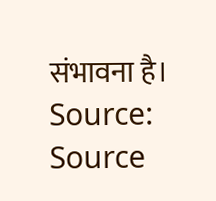संभावना है।
Source: Source